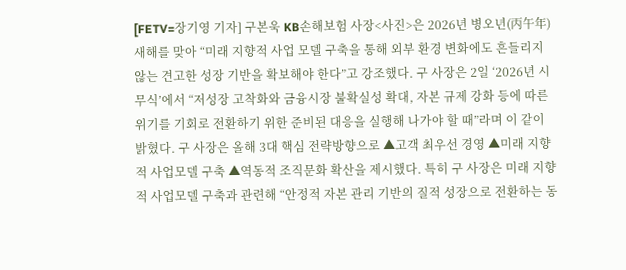[FETV=장기영 기자] 구본욱 KB손해보험 사장<사진>은 2026년 병오년(丙午年) 새해를 맞아 “미래 지향적 사업 모델 구축을 통해 외부 환경 변화에도 흔들리지 않는 견고한 성장 기반을 확보해야 한다”고 강조했다. 구 사장은 2일 ‘2026년 시무식’에서 “저성장 고착화와 금융시장 불확실성 확대, 자본 규제 강화 등에 따른 위기를 기회로 전환하기 위한 준비된 대응을 실행해 나가야 할 때”라며 이 같이 밝혔다. 구 사장은 올해 3대 핵심 전략방향으로 ▲고객 최우선 경영 ▲미래 지향적 사업모델 구축 ▲역동적 조직문화 확산을 제시했다. 특히 구 사장은 미래 지향적 사업모델 구축과 관련해 “안정적 자본 관리 기반의 질적 성장으로 전환하는 동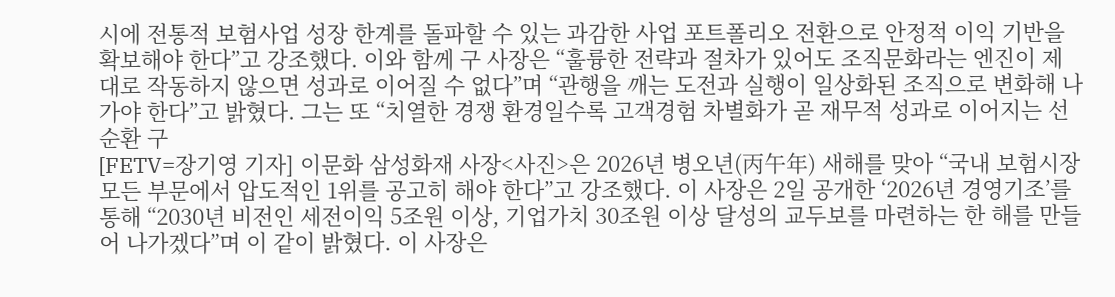시에 전통적 보험사업 성장 한계를 돌파할 수 있는 과감한 사업 포트폴리오 전환으로 안정적 이익 기반을 확보해야 한다”고 강조했다. 이와 함께 구 사장은 “훌륭한 전략과 절차가 있어도 조직문화라는 엔진이 제대로 작동하지 않으면 성과로 이어질 수 없다”며 “관행을 깨는 도전과 실행이 일상화된 조직으로 변화해 나가야 한다”고 밝혔다. 그는 또 “치열한 경쟁 환경일수록 고객경험 차별화가 곧 재무적 성과로 이어지는 선순환 구
[FETV=장기영 기자] 이문화 삼성화재 사장<사진>은 2026년 병오년(丙午年) 새해를 맞아 “국내 보험시장 모든 부문에서 압도적인 1위를 공고히 해야 한다”고 강조했다. 이 사장은 2일 공개한 ‘2026년 경영기조’를 통해 “2030년 비전인 세전이익 5조원 이상, 기업가치 30조원 이상 달성의 교두보를 마련하는 한 해를 만들어 나가겠다”며 이 같이 밝혔다. 이 사장은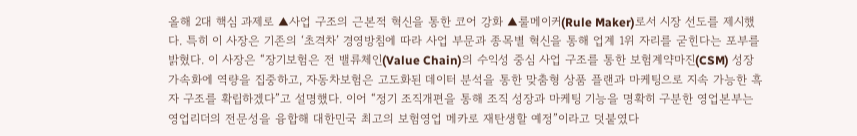올해 2대 핵심 과제로 ▲사업 구조의 근본적 혁신을 통한 코어 강화 ▲룰메이커(Rule Maker)로서 시장 선도를 제시했다. 특히 이 사장은 기존의 ‘초격차’ 경영방침에 따라 사업 부문과 종목별 혁신을 통해 업계 1위 자리를 굳힌다는 포부를 밝혔다. 이 사장은 “장기보험은 전 밸류체인(Value Chain)의 수익성 중심 사업 구조를 통한 보험계약마진(CSM) 성장 가속화에 역량을 집중하고, 자동차보험은 고도화된 데이터 분석을 통한 맞춤형 상품 플랜과 마케팅으로 지속 가능한 흑자 구조를 확립하겠다”고 설명했다. 이어 “정기 조직개편을 통해 조직 성장과 마케팅 기능을 명확히 구분한 영업본부는 영업리더의 전문성을 융합해 대한민국 최고의 보험영업 메카로 재탄생할 예정”이라고 덧붙였다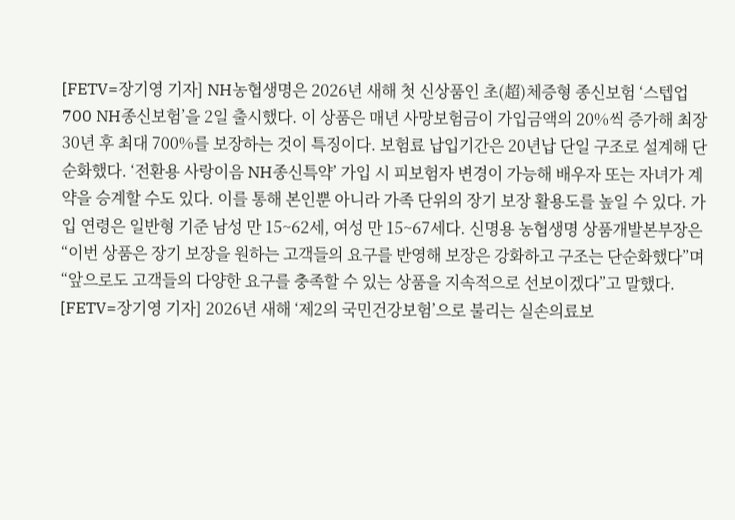[FETV=장기영 기자] NH농협생명은 2026년 새해 첫 신상품인 초(超)체증형 종신보험 ‘스텝업 700 NH종신보험’을 2일 출시했다. 이 상품은 매년 사망보험금이 가입금액의 20%씩 증가해 최장 30년 후 최대 700%를 보장하는 것이 특징이다. 보험료 납입기간은 20년납 단일 구조로 설계해 단순화했다. ‘전환용 사랑이음 NH종신특약’ 가입 시 피보험자 변경이 가능해 배우자 또는 자녀가 계약을 승계할 수도 있다. 이를 통해 본인뿐 아니라 가족 단위의 장기 보장 활용도를 높일 수 있다. 가입 연령은 일반형 기준 남성 만 15~62세, 여성 만 15~67세다. 신명용 농협생명 상품개발본부장은 “이번 상품은 장기 보장을 원하는 고객들의 요구를 반영해 보장은 강화하고 구조는 단순화했다”며 “앞으로도 고객들의 다양한 요구를 충족할 수 있는 상품을 지속적으로 선보이겠다”고 말했다.
[FETV=장기영 기자] 2026년 새해 ‘제2의 국민건강보험’으로 불리는 실손의료보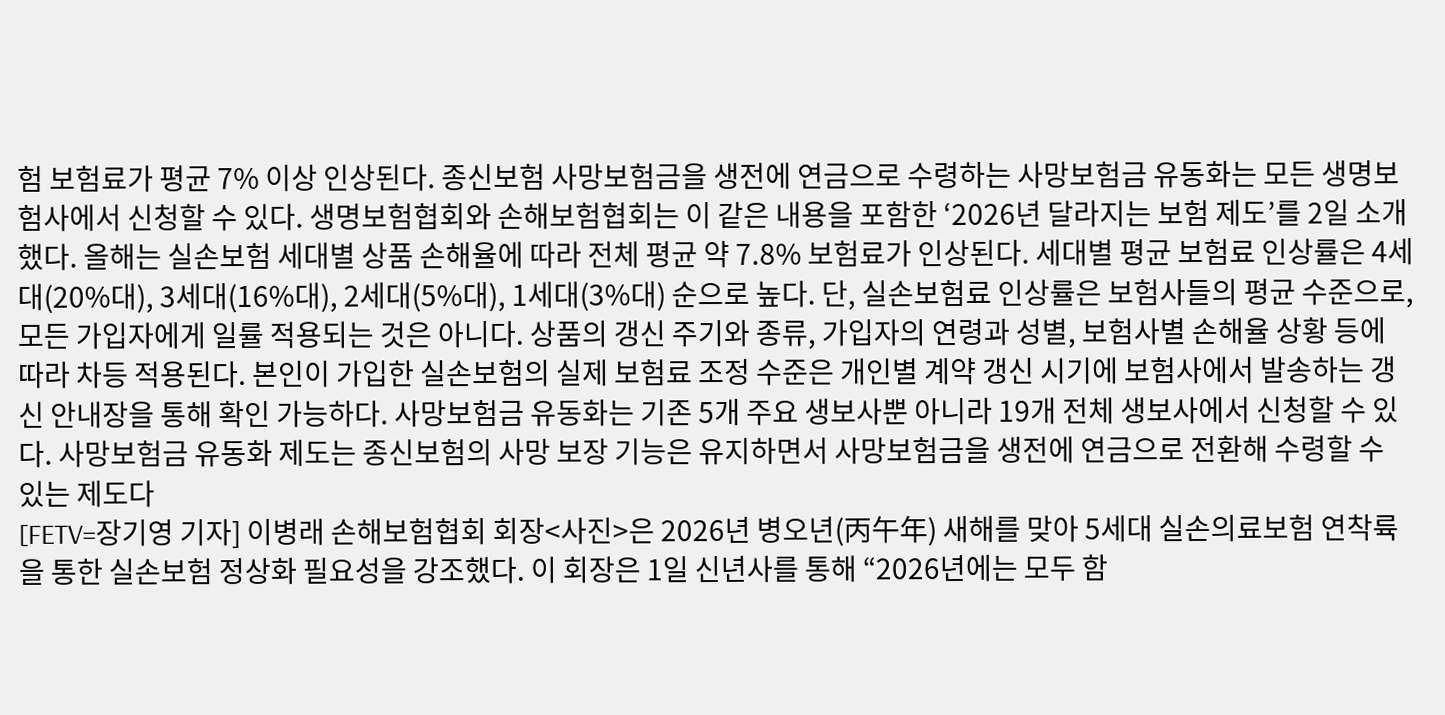험 보험료가 평균 7% 이상 인상된다. 종신보험 사망보험금을 생전에 연금으로 수령하는 사망보험금 유동화는 모든 생명보험사에서 신청할 수 있다. 생명보험협회와 손해보험협회는 이 같은 내용을 포함한 ‘2026년 달라지는 보험 제도’를 2일 소개했다. 올해는 실손보험 세대별 상품 손해율에 따라 전체 평균 약 7.8% 보험료가 인상된다. 세대별 평균 보험료 인상률은 4세대(20%대), 3세대(16%대), 2세대(5%대), 1세대(3%대) 순으로 높다. 단, 실손보험료 인상률은 보험사들의 평균 수준으로, 모든 가입자에게 일률 적용되는 것은 아니다. 상품의 갱신 주기와 종류, 가입자의 연령과 성별, 보험사별 손해율 상황 등에 따라 차등 적용된다. 본인이 가입한 실손보험의 실제 보험료 조정 수준은 개인별 계약 갱신 시기에 보험사에서 발송하는 갱신 안내장을 통해 확인 가능하다. 사망보험금 유동화는 기존 5개 주요 생보사뿐 아니라 19개 전체 생보사에서 신청할 수 있다. 사망보험금 유동화 제도는 종신보험의 사망 보장 기능은 유지하면서 사망보험금을 생전에 연금으로 전환해 수령할 수 있는 제도다
[FETV=장기영 기자] 이병래 손해보험협회 회장<사진>은 2026년 병오년(丙午年) 새해를 맞아 5세대 실손의료보험 연착륙을 통한 실손보험 정상화 필요성을 강조했다. 이 회장은 1일 신년사를 통해 “2026년에는 모두 함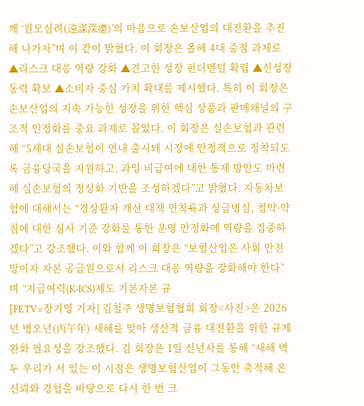께 ‘원모심려(遠謀深慮)’의 마음으로 손보산업의 대전환을 추진해 나가자”며 이 같이 밝혔다. 이 회장은 올해 4대 중점 과제로 ▲리스크 대응 역량 강화 ▲견고한 성장 펀더멘털 확립 ▲신성장동력 확보 ▲소비자 중심 가치 확대를 제시했다. 특히 이 회장은 손보산업의 지속 가능한 성장을 위한 핵심 상품과 판매채널의 구조적 안정화를 중요 과제로 꼽았다. 이 회장은 실손보험과 관련해 “5세대 실손보험이 연내 출시돼 시장에 안정적으로 정착되도록 금융당국을 지원하고, 과잉 비급여에 대한 통제 방안도 마련해 실손보험의 정상화 기반을 조성하겠다”고 밝혔다. 자동차보험에 대해서는 “경상환자 개선 대책 연착륙과 상급병실, 첩약·약침에 대한 심사 기준 강화를 통한 운영 안정화에 역량을 집중하겠다”고 강조했다. 이와 함께 이 회장은 “보험산업은 사회 안전망이자 자본 공급원으로서 리스크 대응 역량을 강화해야 한다”며 “지급여력(K-ICS)제도 기본자본 규
[FETV=장기영 기자] 김철주 생명보험협회 회장<사진>은 2026년 병오년(丙午年) 새해를 맞아 생산적 금융 대전환을 위한 규제 완화 필요성을 강조했다. 김 회장은 1일 신년사를 통해 “새해 벽두 우리가 서 있는 이 시점은 생명보험산업이 그동안 축적해 온 신뢰와 경험을 바탕으로 다시 한 번 크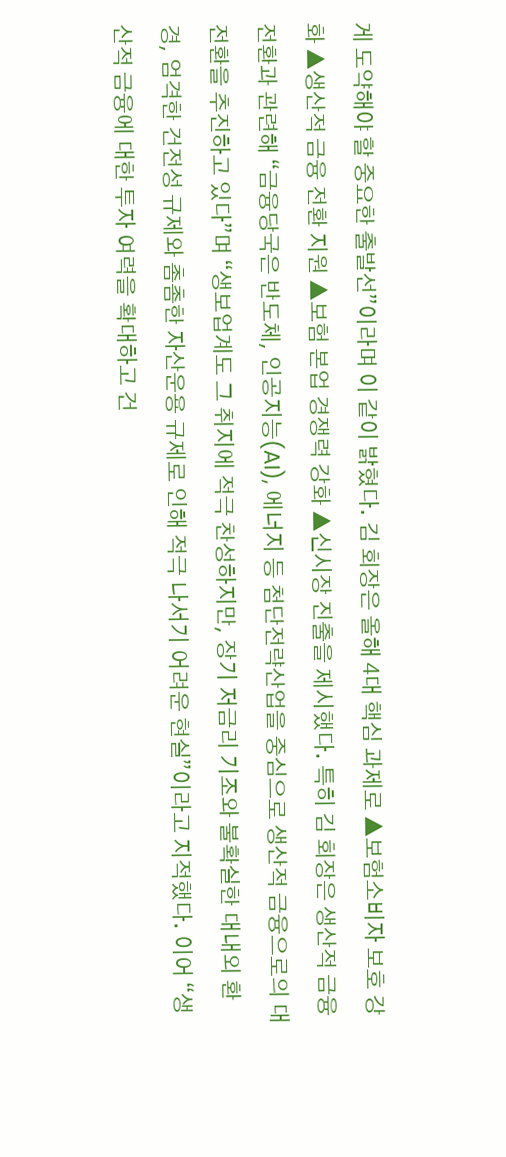게 도약해야 할 중요한 출발선”이라며 이 같이 밝혔다. 김 회장은 올해 4대 핵심 과제로 ▲보험소비자 보호 강화 ▲생산적 금융 전환 지원 ▲보험 본업 경쟁력 강화 ▲신시장 진출을 제시했다. 특히 김 회장은 생산적 금융 전환과 관련해 “금융당국은 반도체, 인공지능(AI), 에너지 등 첨단전략산업을 중심으로 생산적 금융으로의 대전환을 추진하고 있다”며 “생보업계도 그 취지에 적극 찬성하지만, 장기 저금리 기조와 불확실한 대내외 환경, 엄격한 건전성 규제와 촘촘한 자산운용 규제로 인해 적극 나서기 어려운 현실”이라고 지적했다. 이어 “생산적 금융에 대한 투자 여력을 확대하고 건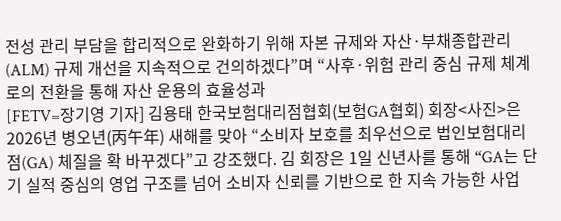전성 관리 부담을 합리적으로 완화하기 위해 자본 규제와 자산·부채종합관리(ALM) 규제 개선을 지속적으로 건의하겠다”며 “사후·위험 관리 중심 규제 체계로의 전환을 통해 자산 운용의 효율성과
[FETV=장기영 기자] 김용태 한국보험대리점협회(보험GA협회) 회장<사진>은 2026년 병오년(丙午年) 새해를 맞아 “소비자 보호를 최우선으로 법인보험대리점(GA) 체질을 확 바꾸겠다”고 강조했다. 김 회장은 1일 신년사를 통해 “GA는 단기 실적 중심의 영업 구조를 넘어 소비자 신뢰를 기반으로 한 지속 가능한 사업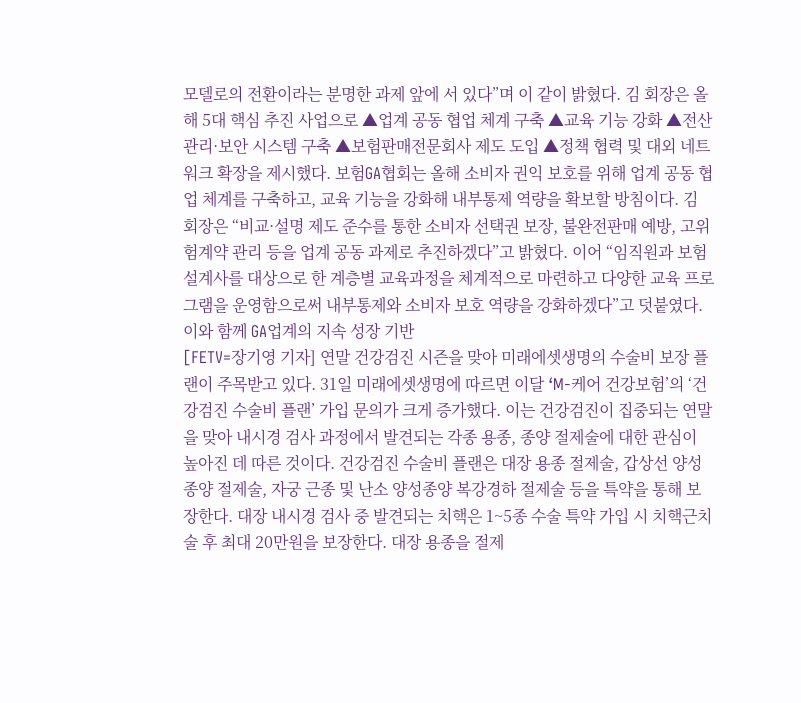모델로의 전환이라는 분명한 과제 앞에 서 있다”며 이 같이 밝혔다. 김 회장은 올해 5대 핵심 추진 사업으로 ▲업계 공동 협업 체계 구축 ▲교육 기능 강화 ▲전산 관리·보안 시스템 구축 ▲보험판매전문회사 제도 도입 ▲정책 협력 및 대외 네트워크 확장을 제시했다. 보험GA협회는 올해 소비자 권익 보호를 위해 업계 공동 협업 체계를 구축하고, 교육 기능을 강화해 내부통제 역량을 확보할 방침이다. 김 회장은 “비교·설명 제도 준수를 통한 소비자 선택권 보장, 불완전판매 예방, 고위험계약 관리 등을 업계 공동 과제로 추진하겠다”고 밝혔다. 이어 “임직원과 보험설계사를 대상으로 한 계층별 교육과정을 체계적으로 마련하고 다양한 교육 프로그램을 운영함으로써 내부통제와 소비자 보호 역량을 강화하겠다”고 덧붙였다. 이와 함께 GA업계의 지속 성장 기반
[FETV=장기영 기자] 연말 건강검진 시즌을 맞아 미래에셋생명의 수술비 보장 플랜이 주목받고 있다. 31일 미래에셋생명에 따르면 이달 ‘M-케어 건강보험’의 ‘건강검진 수술비 플랜’ 가입 문의가 크게 증가했다. 이는 건강검진이 집중되는 연말을 맞아 내시경 검사 과정에서 발견되는 각종 용종, 종양 절제술에 대한 관심이 높아진 데 따른 것이다. 건강검진 수술비 플랜은 대장 용종 절제술, 갑상선 양성종양 절제술, 자궁 근종 및 난소 양성종양 복강경하 절제술 등을 특약을 통해 보장한다. 대장 내시경 검사 중 발견되는 치핵은 1~5종 수술 특약 가입 시 치핵근치술 후 최대 20만원을 보장한다. 대장 용종을 절제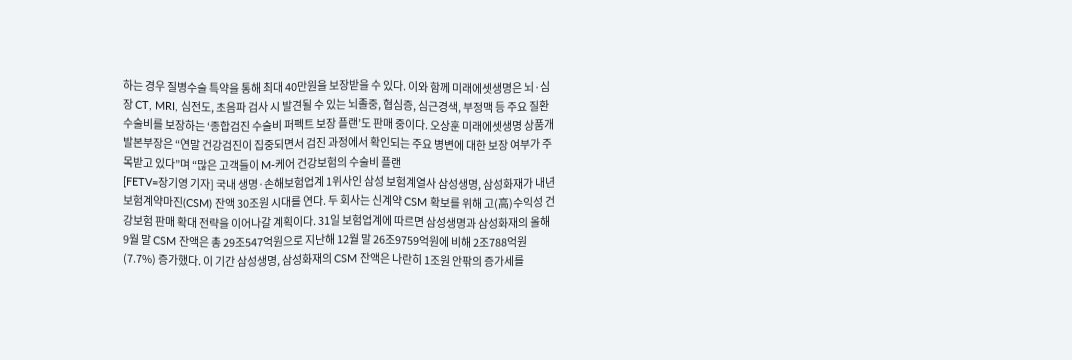하는 경우 질병수술 특약을 통해 최대 40만원을 보장받을 수 있다. 이와 함께 미래에셋생명은 뇌·심장 CT, MRI, 심전도, 초음파 검사 시 발견될 수 있는 뇌졸중, 협심증, 심근경색, 부정맥 등 주요 질환 수술비를 보장하는 ‘종합검진 수술비 퍼펙트 보장 플랜’도 판매 중이다. 오상훈 미래에셋생명 상품개발본부장은 “연말 건강검진이 집중되면서 검진 과정에서 확인되는 주요 병변에 대한 보장 여부가 주목받고 있다”며 “많은 고객들이 M-케어 건강보험의 수술비 플랜
[FETV=장기영 기자] 국내 생명·손해보험업계 1위사인 삼성 보험계열사 삼성생명, 삼성화재가 내년 보험계약마진(CSM) 잔액 30조원 시대를 연다. 두 회사는 신계약 CSM 확보를 위해 고(高)수익성 건강보험 판매 확대 전략을 이어나갈 계획이다. 31일 보험업계에 따르면 삼성생명과 삼성화재의 올해 9월 말 CSM 잔액은 총 29조547억원으로 지난해 12월 말 26조9759억원에 비해 2조788억원(7.7%) 증가했다. 이 기간 삼성생명, 삼성화재의 CSM 잔액은 나란히 1조원 안팎의 증가세를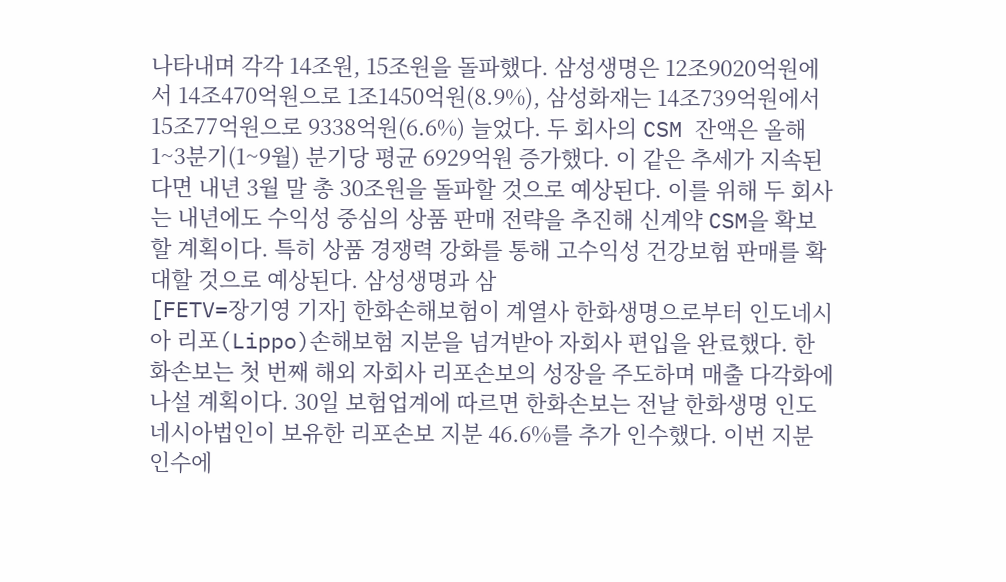나타내며 각각 14조원, 15조원을 돌파했다. 삼성생명은 12조9020억원에서 14조470억원으로 1조1450억원(8.9%), 삼성화재는 14조739억원에서 15조77억원으로 9338억원(6.6%) 늘었다. 두 회사의 CSM 잔액은 올해 1~3분기(1~9월) 분기당 평균 6929억원 증가했다. 이 같은 추세가 지속된다면 내년 3월 말 총 30조원을 돌파할 것으로 예상된다. 이를 위해 두 회사는 내년에도 수익성 중심의 상품 판매 전략을 추진해 신계약 CSM을 확보할 계획이다. 특히 상품 경쟁력 강화를 통해 고수익성 건강보험 판매를 확대할 것으로 예상된다. 삼성생명과 삼
[FETV=장기영 기자] 한화손해보험이 계열사 한화생명으로부터 인도네시아 리포(Lippo)손해보험 지분을 넘겨받아 자회사 편입을 완료했다. 한화손보는 첫 번째 해외 자회사 리포손보의 성장을 주도하며 매출 다각화에 나설 계획이다. 30일 보험업계에 따르면 한화손보는 전날 한화생명 인도네시아법인이 보유한 리포손보 지분 46.6%를 추가 인수했다. 이번 지분 인수에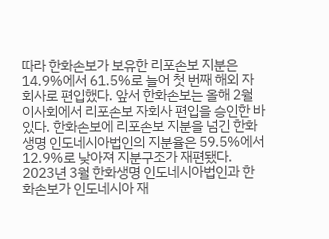따라 한화손보가 보유한 리포손보 지분은 14.9%에서 61.5%로 늘어 첫 번째 해외 자회사로 편입했다. 앞서 한화손보는 올해 2월 이사회에서 리포손보 자회사 편입을 승인한 바 있다. 한화손보에 리포손보 지분을 넘긴 한화생명 인도네시아법인의 지분율은 59.5%에서 12.9%로 낮아져 지분구조가 재편됐다. 2023년 3월 한화생명 인도네시아법인과 한화손보가 인도네시아 재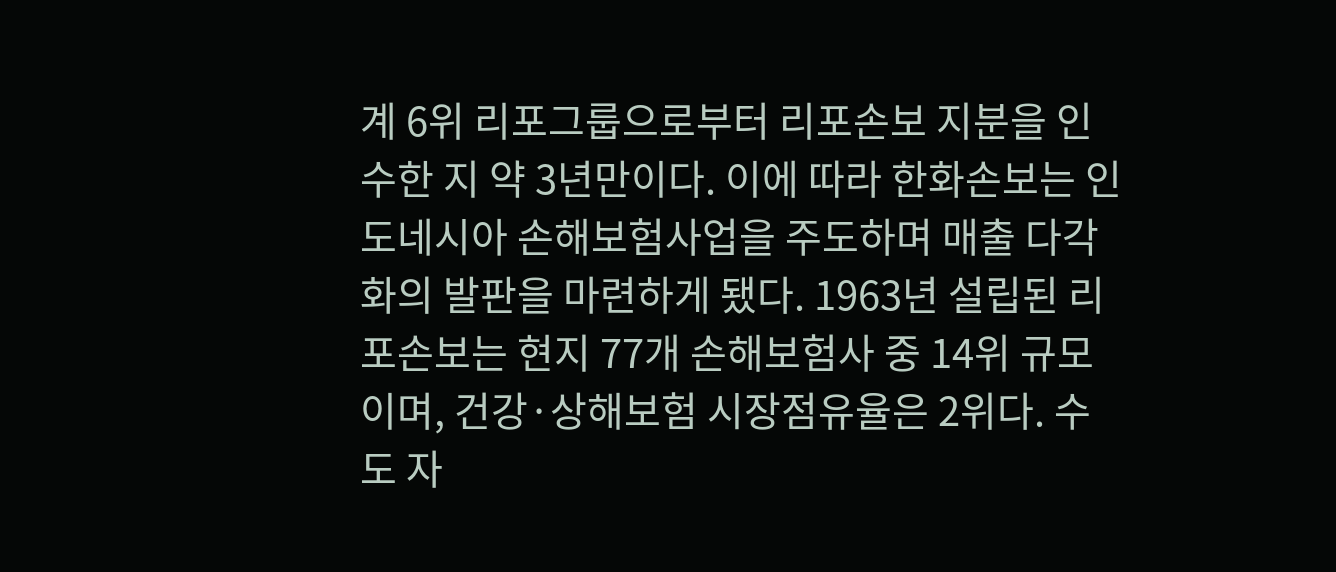계 6위 리포그룹으로부터 리포손보 지분을 인수한 지 약 3년만이다. 이에 따라 한화손보는 인도네시아 손해보험사업을 주도하며 매출 다각화의 발판을 마련하게 됐다. 1963년 설립된 리포손보는 현지 77개 손해보험사 중 14위 규모이며, 건강·상해보험 시장점유율은 2위다. 수도 자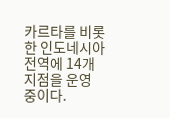카르타를 비롯한 인도네시아 전역에 14개 지점을 운영 중이다.